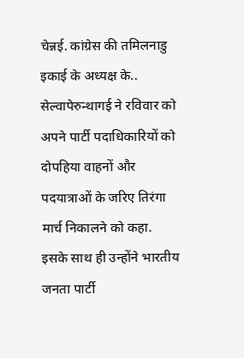चेन्नई. कांग्रेस की तमिलनाडु इकाई के अध्यक्ष के.. सेल्वापेरुन्थागई ने रविवार को अपने पार्टी पदाधिकारियों को दोपहिया वाहनों और पदयात्राओं के जरिए तिरंगा मार्च निकालने को कहा. इसके साथ ही उन्होंने भारतीय जनता पार्टी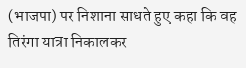(भाजपा) पर निशाना साधते हुए कहा कि वह तिरंगा यात्रा निकालकर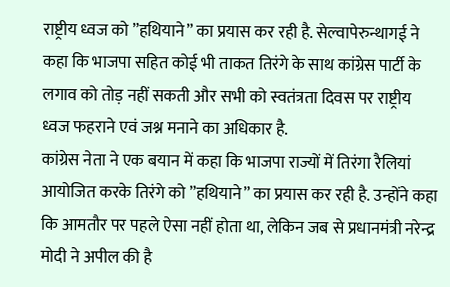राष्ट्रीय ध्वज को ”हथियाने” का प्रयास कर रही है. सेल्वापेरुन्थागई ने कहा कि भाजपा सहित कोई भी ताकत तिरंगे के साथ कांग्रेस पार्टी के लगाव को तोड़ नहीं सकती और सभी को स्वतंत्रता दिवस पर राष्ट्रीय ध्वज फहराने एवं जश्न मनाने का अधिकार है.
कांग्रेस नेता ने एक बयान में कहा कि भाजपा राज्यों में तिरंगा रैलियां आयोजित करके तिरंगे को ”हथियाने” का प्रयास कर रही है. उन्होंने कहा कि आमतौर पर पहले ऐसा नहीं होता था, लेकिन जब से प्रधानमंत्री नरेन्द्र मोदी ने अपील की है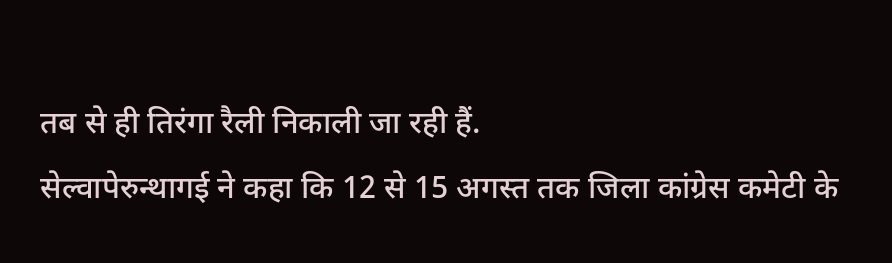तब से ही तिरंगा रैली निकाली जा रही हैं.
सेल्वापेरुन्थागई ने कहा कि 12 से 15 अगस्त तक जिला कांग्रेस कमेटी के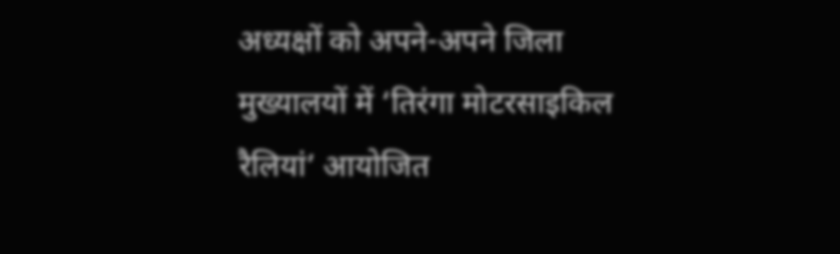अध्यक्षों को अपने-अपने जिला मुख्यालयों में ‘तिरंगा मोटरसाइकिल रैलियां’ आयोजित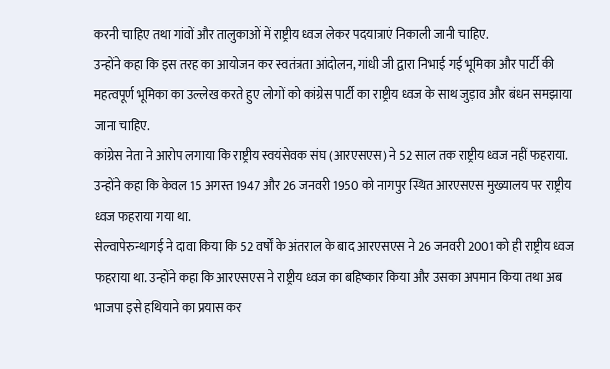करनी चाहिए तथा गांवों और तालुकाओं में राष्ट्रीय ध्वज लेकर पदयात्राएं निकाली जानी चाहिए.
उन्होंने कहा कि इस तरह का आयोजन कर स्वतंत्रता आंदोलन, गांधी जी द्वारा निभाई गई भूमिका और पार्टी की महत्वपूर्ण भूमिका का उल्लेख करते हुए लोगों को कांग्रेस पार्टी का राष्ट्रीय ध्वज के साथ जुड़ाव और बंधन समझाया जाना चाहिए.
कांग्रेस नेता ने आरोप लगाया कि राष्ट्रीय स्वयंसेवक संघ (आरएसएस) ने 52 साल तक राष्ट्रीय ध्वज नहीं फहराया. उन्होंने कहा कि केवल 15 अगस्त 1947 और 26 जनवरी 1950 को नागपुर स्थित आरएसएस मुख्यालय पर राष्ट्रीय ध्वज फहराया गया था.
सेल्वापेरुन्थागई ने दावा किया कि 52 वर्षों के अंतराल के बाद आरएसएस ने 26 जनवरी 2001 को ही राष्ट्रीय ध्वज फहराया था. उन्होंने कहा कि आरएसएस ने राष्ट्रीय ध्वज का बहिष्कार किया और उसका अपमान किया तथा अब भाजपा इसे हथियाने का प्रयास कर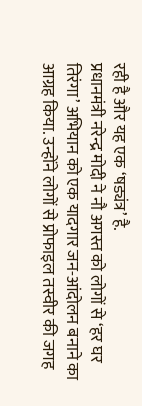रही है और यह एक ‘षड्यंत्र’ है.
प्रधानमंत्री नरेन्द्र मोदी ने नौ अगस्त को लोगों से ‘हर घर तिरंगा’ अभियान को एक यादगार जन-आंदोलन बनाने का आग्रह किया. उन्होंने लोगों से प्रोफाइल तस्वीर की जगह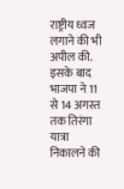राष्ट्रीय ध्वज लगाने की भी अपील की. इसके बाद भाजपा ने 11 से 14 अगस्त तक तिरंगा यात्रा निकालने की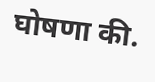घोषणा की.